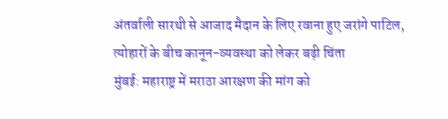अंतर्वाली सारथी से आजाद मैदान के लिए रवाना हुए जरांगे पाटिल, त्योहारों के बीच कानून-व्यवस्था को लेकर बढ़ी चिंता
मुंबई: महाराष्ट्र में मराठा आरक्षण की मांग को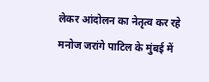लेकर आंदोलन का नेतृत्व कर रहे मनोज जरांगे पाटिल के मुंबई में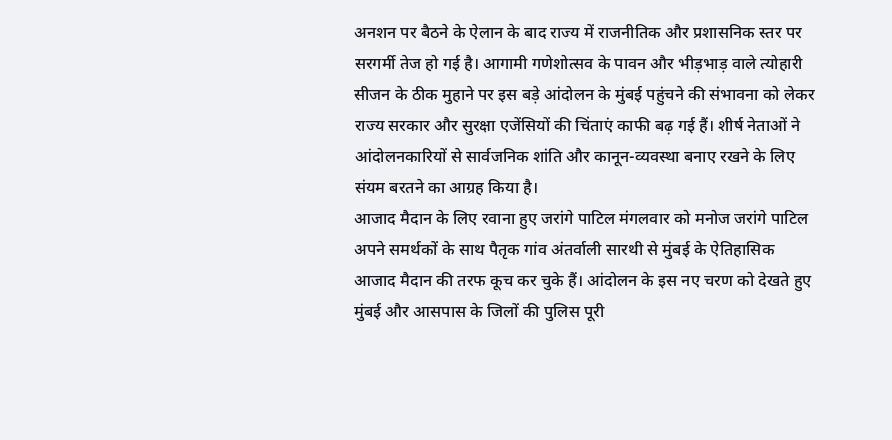अनशन पर बैठने के ऐलान के बाद राज्य में राजनीतिक और प्रशासनिक स्तर पर सरगर्मी तेज हो गई है। आगामी गणेशोत्सव के पावन और भीड़भाड़ वाले त्योहारी सीजन के ठीक मुहाने पर इस बड़े आंदोलन के मुंबई पहुंचने की संभावना को लेकर राज्य सरकार और सुरक्षा एजेंसियों की चिंताएं काफी बढ़ गई हैं। शीर्ष नेताओं ने आंदोलनकारियों से सार्वजनिक शांति और कानून-व्यवस्था बनाए रखने के लिए संयम बरतने का आग्रह किया है।
आजाद मैदान के लिए रवाना हुए जरांगे पाटिल मंगलवार को मनोज जरांगे पाटिल अपने समर्थकों के साथ पैतृक गांव अंतर्वाली सारथी से मुंबई के ऐतिहासिक आजाद मैदान की तरफ कूच कर चुके हैं। आंदोलन के इस नए चरण को देखते हुए मुंबई और आसपास के जिलों की पुलिस पूरी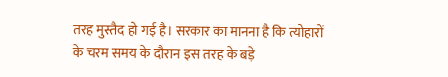तरह मुस्तैद हो गई है। सरकार का मानना है कि त्योहारों के चरम समय के दौरान इस तरह के बड़े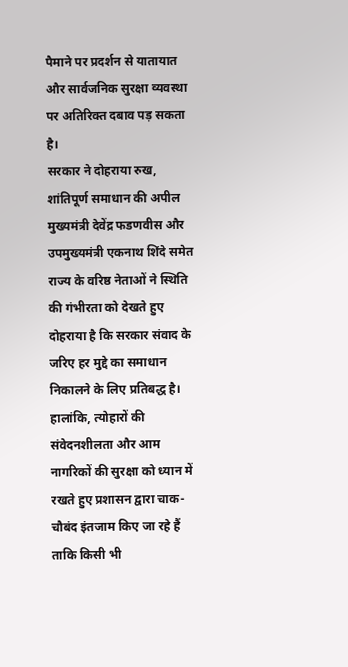पैमाने पर प्रदर्शन से यातायात और सार्वजनिक सुरक्षा व्यवस्था पर अतिरिक्त दबाव पड़ सकता है।
सरकार ने दोहराया रुख, शांतिपूर्ण समाधान की अपील मुख्यमंत्री देवेंद्र फडणवीस और उपमुख्यमंत्री एकनाथ शिंदे समेत राज्य के वरिष्ठ नेताओं ने स्थिति की गंभीरता को देखते हुए दोहराया है कि सरकार संवाद के जरिए हर मुद्दे का समाधान निकालने के लिए प्रतिबद्ध है। हालांकि, त्योहारों की संवेदनशीलता और आम नागरिकों की सुरक्षा को ध्यान में रखते हुए प्रशासन द्वारा चाक-चौबंद इंतजाम किए जा रहे हैं ताकि किसी भी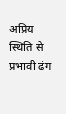अप्रिय स्थिति से प्रभावी ढंग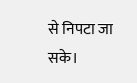से निपटा जा सके।